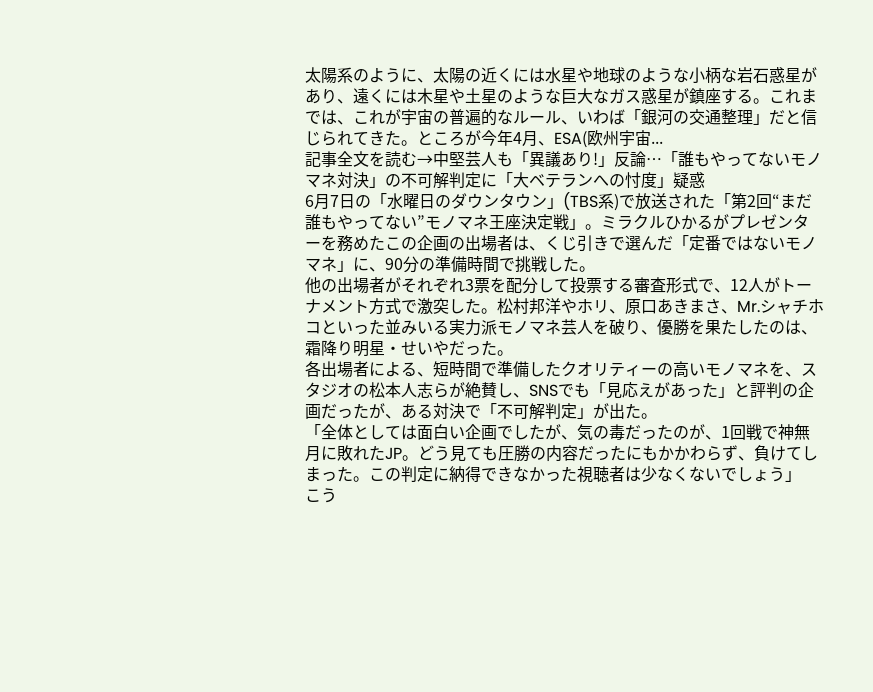太陽系のように、太陽の近くには水星や地球のような小柄な岩石惑星があり、遠くには木星や土星のような巨大なガス惑星が鎮座する。これまでは、これが宇宙の普遍的なルール、いわば「銀河の交通整理」だと信じられてきた。ところが今年4月、ESA(欧州宇宙...
記事全文を読む→中堅芸人も「異議あり!」反論…「誰もやってないモノマネ対決」の不可解判定に「大ベテランへの忖度」疑惑
6月7日の「水曜日のダウンタウン」(TBS系)で放送された「第2回“まだ誰もやってない”モノマネ王座決定戦」。ミラクルひかるがプレゼンターを務めたこの企画の出場者は、くじ引きで選んだ「定番ではないモノマネ」に、90分の準備時間で挑戦した。
他の出場者がそれぞれ3票を配分して投票する審査形式で、12人がトーナメント方式で激突した。松村邦洋やホリ、原口あきまさ、Mr.シャチホコといった並みいる実力派モノマネ芸人を破り、優勝を果たしたのは、霜降り明星・せいやだった。
各出場者による、短時間で準備したクオリティーの高いモノマネを、スタジオの松本人志らが絶賛し、SNSでも「見応えがあった」と評判の企画だったが、ある対決で「不可解判定」が出た。
「全体としては面白い企画でしたが、気の毒だったのが、1回戦で神無月に敗れたJP。どう見ても圧勝の内容だったにもかかわらず、負けてしまった。この判定に納得できなかった視聴者は少なくないでしょう」
こう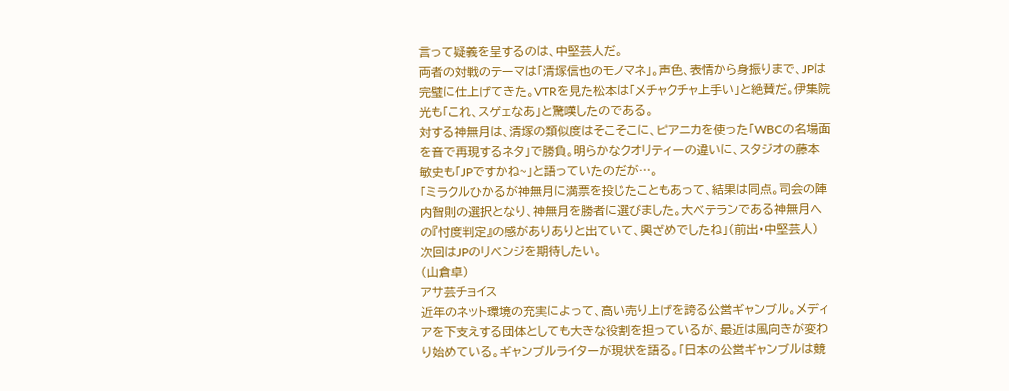言って疑義を呈するのは、中堅芸人だ。
両者の対戦のテーマは「清塚信也のモノマネ」。声色、表情から身振りまで、JPは完璧に仕上げてきた。VTRを見た松本は「メチャクチャ上手い」と絶賛だ。伊集院光も「これ、スゲェなあ」と驚嘆したのである。
対する神無月は、清塚の類似度はそこそこに、ピアニカを使った「WBCの名場面を音で再現するネタ」で勝負。明らかなクオリティーの違いに、スタジオの藤本敏史も「JPですかね~」と語っていたのだが…。
「ミラクルひかるが神無月に満票を投じたこともあって、結果は同点。司会の陣内智則の選択となり、神無月を勝者に選びました。大ベテランである神無月への『忖度判定』の感がありありと出ていて、興ざめでしたね」(前出・中堅芸人)
次回はJPのリベンジを期待したい。
(山倉卓)
アサ芸チョイス
近年のネット環境の充実によって、高い売り上げを誇る公営ギャンブル。メディアを下支えする団体としても大きな役割を担っているが、最近は風向きが変わり始めている。ギャンブルライターが現状を語る。「日本の公営ギャンブルは競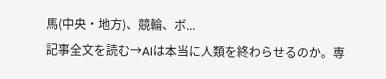馬(中央・地方)、競輪、ボ...
記事全文を読む→AIは本当に人類を終わらせるのか。専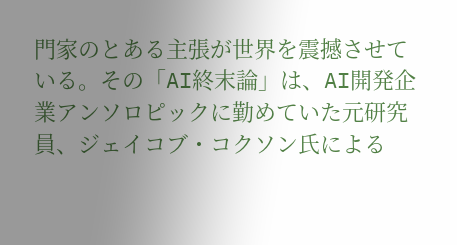門家のとある主張が世界を震撼させている。その「AI終末論」は、AI開発企業アンソロピックに勤めていた元研究員、ジェイコブ・コクソン氏による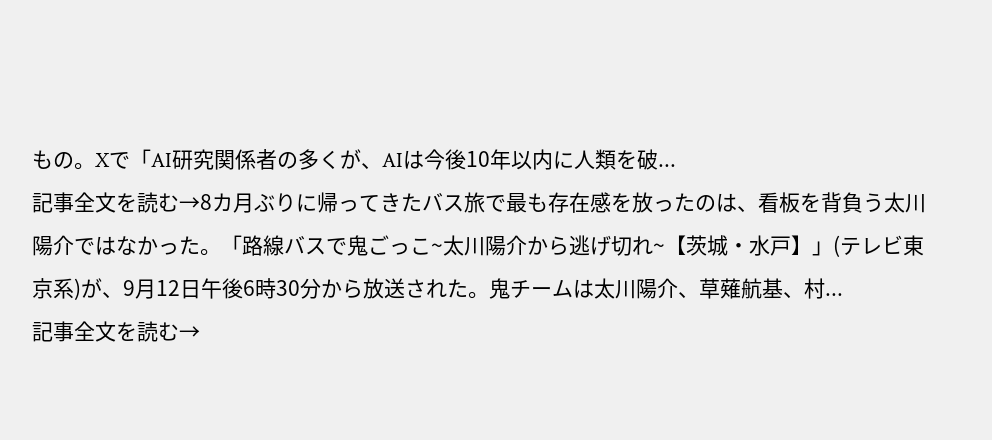もの。Xで「AI研究関係者の多くが、AIは今後10年以内に人類を破...
記事全文を読む→8カ月ぶりに帰ってきたバス旅で最も存在感を放ったのは、看板を背負う太川陽介ではなかった。「路線バスで鬼ごっこ~太川陽介から逃げ切れ~【茨城・水戸】」(テレビ東京系)が、9月12日午後6時30分から放送された。鬼チームは太川陽介、草薙航基、村...
記事全文を読む→